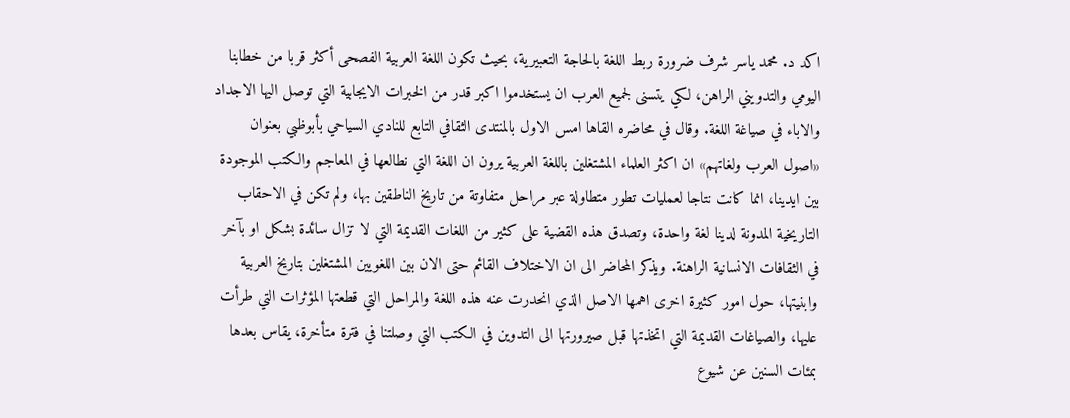اكد د. محمد ياسر شرف ضرورة ربط اللغة بالحاجة التعبيرية، بحيث تكون اللغة العربية الفصحى أكثر قربا من خطابنا اليومي والتدويني الراهن، لكي يتسنى لجميع العرب ان يستخدموا اكبر قدر من الخبرات الايجابية التي توصل اليها الاجداد والاباء في صياغة اللغة. وقال في محاضره القاها امس الاول بالمنتدى الثقافي التابع للنادي السياحي بأبوظبي بعنوان «اصول العرب ولغاتهم» ان اكثر العلماء المشتغلين باللغة العربية يرون ان اللغة التي نطالعها في المعاجم والكتب الموجودة بين ايدينا، انما كانت نتاجا لعمليات تطور متطاولة عبر مراحل متفاوتة من تاريخ الناطقين بها، ولم تكن في الاحقاب التاريخية المدونة لدينا لغة واحدة، وتصدق هذه القضية على كثير من اللغات القديمة التي لا تزال سائدة بشكل او بآخر في الثقافات الانسانية الراهنة. ويذكر المحاضر الى ان الاختلاف القائم حتى الان بين اللغويين المشتغلين بتاريخ العربية وابنيتها، حول امور كثيرة اخرى اهمها الاصل الذي انحدرت عنه هذه اللغة والمراحل التي قطعتها المؤثرات التي طرأت عليها، والصياغات القديمة التي اتخذتها قبل صيرورتها الى التدوين في الكتب التي وصلتنا في فترة متأخرة، يقاس بعدها بمئات السنين عن شيوع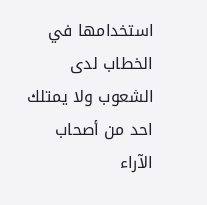استخدامها في الخطاب لدى الشعوب ولا يمتلك احد من أصحاب الآراء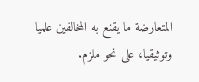المتعارضة ما يقنع به المخالفين علميا وتوثيقيا، على نحو ملزم.